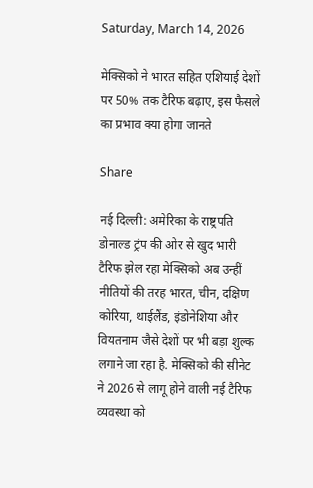Saturday, March 14, 2026

मेक्सिको ने भारत सहित एशियाई देशों पर 50% तक टैरिफ बढ़ाए, इस फैसले का प्रभाव क्या होगा जानते

Share

नई दिल्ली: अमेरिका के राष्ट्रपति डोनाल्ड ट्रंप की ओर से खुद भारी टैरिफ झेल रहा मेक्सिको अब उन्हीं नीतियों की तरह भारत, चीन, दक्षिण कोरिया, थाईलैंड, इंडोनेशिया और वियतनाम जैसे देशों पर भी बड़ा शुल्क लगाने जा रहा है. मेक्सिको की सीनेट ने 2026 से लागू होने वाली नई टैरिफ व्यवस्था को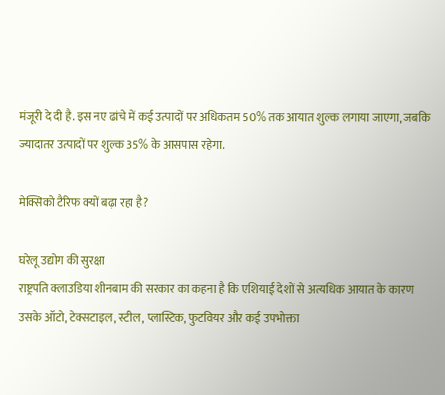मंजूरी दे दी है. इस नए ढांचे में कई उत्पादों पर अधिकतम 50% तक आयात शुल्क लगाया जाएगा, जबकि ज्यादातर उत्पादों पर शुल्क 35% के आसपास रहेगा.

मेक्सिको टैरिफ क्यों बढ़ा रहा है?

घरेलू उद्योग की सुरक्षा
राष्ट्रपति क्लाउडिया शीनबाम की सरकार का कहना है कि एशियाई देशों से अत्यधिक आयात के कारण उसके ऑटो, टेक्सटाइल, स्टील, प्लास्टिक, फुटवियर और कई उपभोक्ता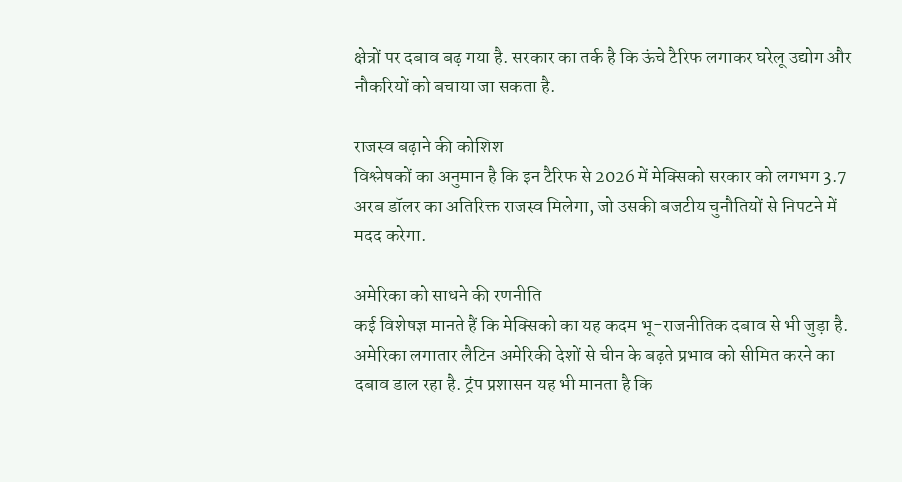क्षेत्रों पर दबाव बढ़ गया है. सरकार का तर्क है कि ऊंचे टैरिफ लगाकर घरेलू उद्योग और नौकरियों को बचाया जा सकता है.

राजस्व बढ़ाने की कोशिश
विश्लेषकों का अनुमान है कि इन टैरिफ से 2026 में मेक्सिको सरकार को लगभग 3.7 अरब डॉलर का अतिरिक्त राजस्व मिलेगा, जो उसकी बजटीय चुनौतियों से निपटने में मदद करेगा.

अमेरिका को साधने की रणनीति
कई विशेषज्ञ मानते हैं कि मेक्सिको का यह कदम भू-राजनीतिक दबाव से भी जुड़ा है. अमेरिका लगातार लैटिन अमेरिकी देशों से चीन के बढ़ते प्रभाव को सीमित करने का दबाव डाल रहा है. ट्रंप प्रशासन यह भी मानता है कि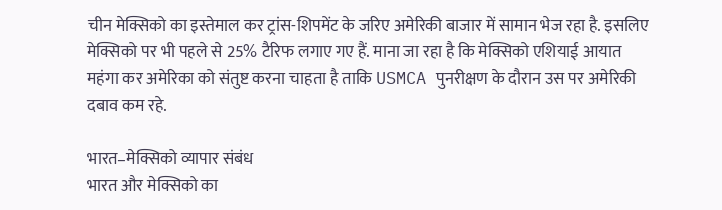चीन मेक्सिको का इस्तेमाल कर ट्रांस-शिपमेंट के जरिए अमेरिकी बाजार में सामान भेज रहा है. इसलिए मेक्सिको पर भी पहले से 25% टैरिफ लगाए गए हैं. माना जा रहा है कि मेक्सिको एशियाई आयात महंगा कर अमेरिका को संतुष्ट करना चाहता है ताकि USMCA पुनरीक्षण के दौरान उस पर अमेरिकी दबाव कम रहे.

भारत–मेक्सिको व्यापार संबंध
भारत और मेक्सिको का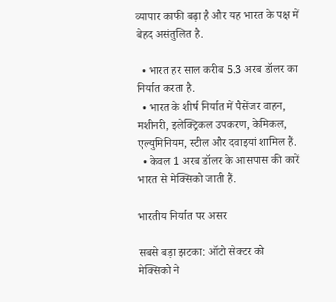व्यापार काफी बढ़ा है और यह भारत के पक्ष में बेहद असंतुलित है.

  • भारत हर साल करीब 5.3 अरब डॉलर का निर्यात करता है.
  • भारत के शीर्ष निर्यात में पैसेंजर वाहन, मशीनरी, इलेक्ट्रिकल उपकरण, केमिकल, एल्युमिनियम, स्टील और दवाइयां शामिल हैं.
  • केवल 1 अरब डॉलर के आसपास की कारें भारत से मेक्सिको जाती हैं.

भारतीय निर्यात पर असर

सबसे बड़ा झटका: ऑटो सेक्टर को
मेक्सिको ने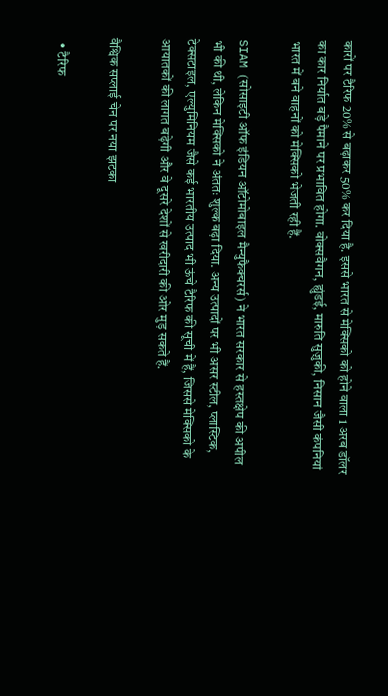कारों पर टैरिफ 20% से बढ़ाकर 50% कर दिया है. इससे भारत से मेक्सिको को होने वाला 1 अरब डॉलर का कार निर्यात बड़े पैमाने पर प्रभावित होगा. वोक्सवैगन, ह्युंडई, मारुति सुज़ुकी, निसान जैसी कंपनियां भारत में बने वाहनों को मेक्सिको भेजती रही हैं.

SIAM (सोसाइटी ऑफ इंडियन ऑटोमोबाइल मैन्युफैक्चरर्स) ने भारत सरकार से हस्तक्षेप की अपील भी की थी, लेकिन मेक्सिको ने अंततः शुल्क बढ़ा दिया. अन्य उत्पादों पर भी असर स्टील, प्लास्टिक, टेक्सटाइल, एल्युमिनियम जैसे कई भारतीय उत्पाद भी ऊंचे टैरिफ की सूची में हैं, जिससे मेक्सिको के आयातकों की लागत बढ़ेगी और वे दूसरे देशों से खरीदारी की ओर मुड़ सकते हैं.

वैश्विक सप्लाई चेन पर नया झटका

  • टैरिफ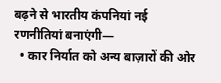बढ़ने से भारतीय कंपनियां नई रणनीतियां बनाएंगी—
  • कार निर्यात को अन्य बाज़ारों की ओर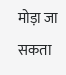मोड़ा जा सकता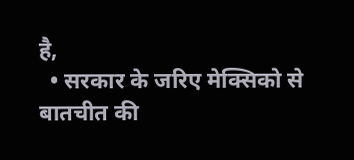है,
  • सरकार के जरिए मेक्सिको से बातचीत की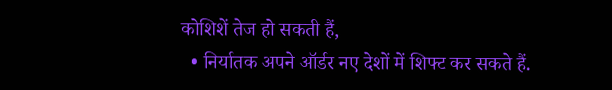कोशिशें तेज हो सकती हैं,
  • निर्यातक अपने ऑर्डर नए देशों में शिफ्ट कर सकते हैं.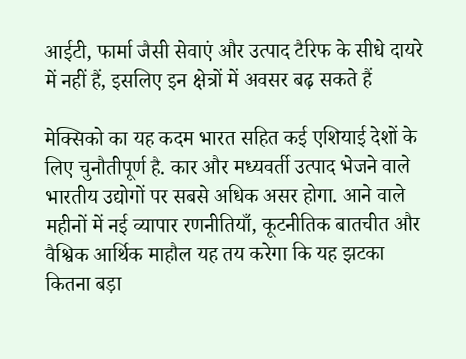आईटी, फार्मा जैसी सेवाएं और उत्पाद टैरिफ के सीधे दायरे में नहीं हैं, इसलिए इन क्षेत्रों में अवसर बढ़ सकते हैं

मेक्सिको का यह कदम भारत सहित कई एशियाई देशों के लिए चुनौतीपूर्ण है. कार और मध्यवर्ती उत्पाद भेजने वाले भारतीय उद्योगों पर सबसे अधिक असर होगा. आने वाले महीनों में नई व्यापार रणनीतियाँ, कूटनीतिक बातचीत और वैश्विक आर्थिक माहौल यह तय करेगा कि यह झटका कितना बड़ा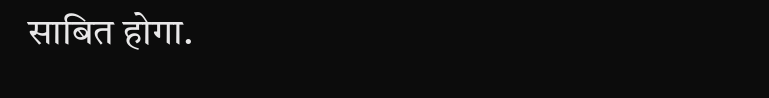साबित होगा.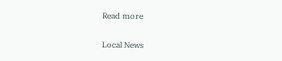Read more

Local News